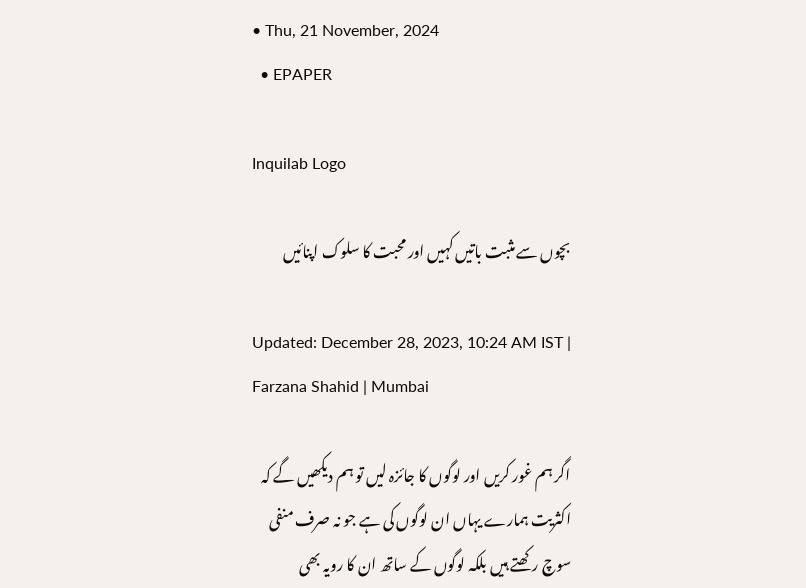• Thu, 21 November, 2024
  • EPAPER

Inquilab Logo

بچوں سے مثبت باتیں کہیں اور محبت کا سلوک اپنائیں

Updated: December 28, 2023, 10:24 AM IST | Farzana Shahid | Mumbai

اگر ہم غور کریں اور لوگوں کا جائزہ لیں تو ہم دیکھیں گے کہ اکثریت ہمارے یہاں ان لوگوں کی ہے جو نہ صرف منفی سوچ رکھتے ہیں بلکہ لوگوں کے ساتھ ان کا رویہ بھی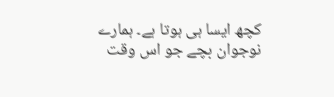کچھ ایسا ہی ہوتا ہے۔ ہمارے نوجوان بچے جو اس وقت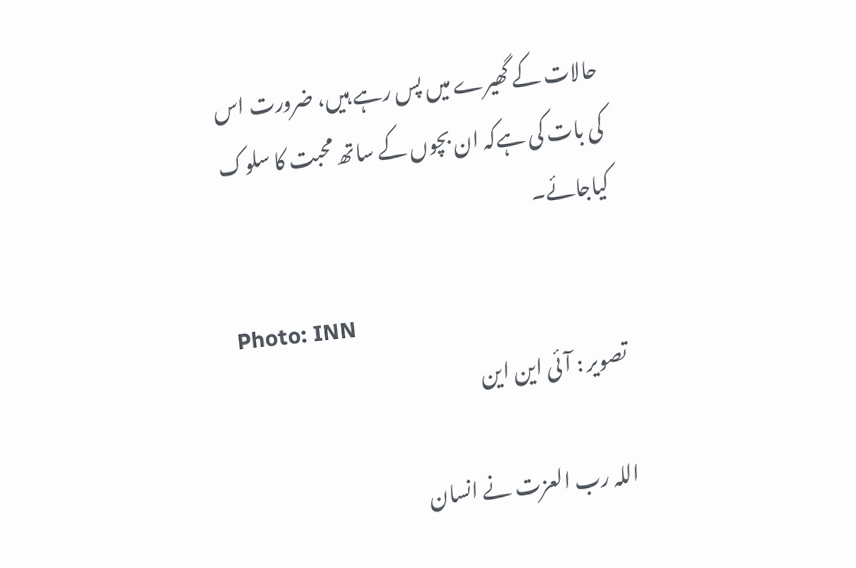حالات کے گھیرے میں پس رہے ہیں، ضرورت اس کی بات کی ہےکہ ان بچوں کے ساتھ محبت کا سلوک کیاجائے۔

Photo: INN
تصویر : آئی این این

اللہ رب العزت نے انسان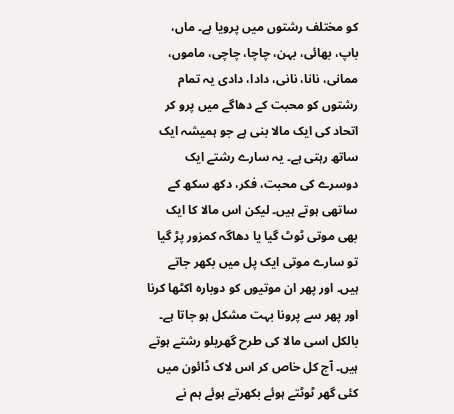کو مختلف رشتوں میں پرویا ہے۔ ماں، باپ، بھائی، بہن، چاچا، چاچی، ماموں، ممانی، نانا، نانی، دادا، دادی یہ تمام رشتوں کو محبت کے دھاگے میں پرو کر اتحاد کی ایک مالا بنی ہے جو ہمیشہ ایک ساتھ رہتی ہے۔ یہ سارے رشتے ایک دوسرے کی محبت، فکر، دکھ سکھ کے ساتھی ہوتے ہیں۔ لیکن اس مالا کا ایک بھی موتی ٹوٹ گیا یا دھاگہ کمزور پڑ گیا تو سارے موتی ایک پل میں بکھر جاتے ہیں۔ اور پھر ان موتیوں کو دوبارہ اکٹھا کرنا اور پھر سے پرونا بہت مشکل ہو جاتا ہے۔ بالکل اسی مالا کی طرح گھریلو رشتے ہوتے ہیں۔ آج کل خاص کر اس لاک ڈائون میں کئی گھر ٹوٹتے ہوئے بکھرتے ہوئے ہم نے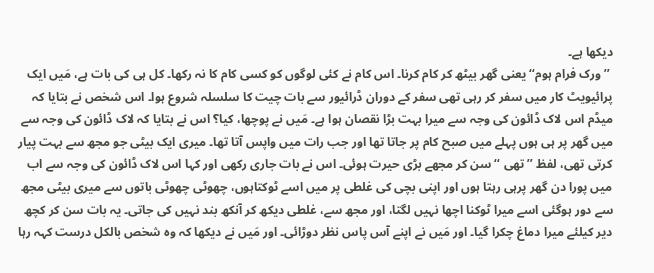دیکھا ہے۔
 ’’ورک فرام ہوم‘‘ یعنی گھر بیٹھ کر کام کرنا۔ اس کام نے کئی لوگوں کو کسی کام کا نہ رکھا۔ کل ہی کی بات ہے، مَیں ایک پرائیویٹ کار میں سفر کر رہی تھی سفر کے دوران ڈرائیور سے بات چیت کا سلسلہ شروع ہوا۔ اس شخص نے بتایا کہ میڈم اس لاک ڈائون کی وجہ سے میرا بہت بڑا نقصان ہوا ہے۔ مَیں نے پوچھا، کیا؟ اس نے بتایا کہ لاک ڈائون کی وجہ سے میں گھر پر ہی ہوں پہلے میں صبح کام پر جاتا تھا اور جب رات میں واپس آتا تھا۔ میری ایک بیٹی جو مجھ سے بہت پیار کرتی تھی، لفظ ’’تھی ‘‘سن کر مجھے بڑی حیرت ہوئی۔ اس نے بات جاری رکھی اور کہا اس لاک ڈائون کی وجہ سے اب میں پورا دن گھر پرہی رہتا ہوں اور اپنی بچی کی غلطی پر میں اسے ٹوکتاہوں، چھوٹی چھوٹی باتوں سے میری بیٹی مجھ سے دور ہوگئی اسے میرا ٹوکنا اچھا نہیں لگتا، اور مجھ سے، غلطی دیکھ کر آنکھ بند نہیں کی جاتی۔ یہ بات سن کر کچھ دیر کیلئے میرا دماغ چکرا گیا۔ اور مَیں نے اپنے آس پاس نظر دوڑائی۔ اور مَیں نے دیکھا کہ وہ شخص بالکل درست کہہ رہا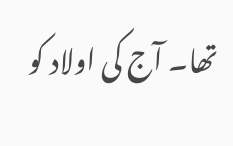تھا۔ آج کی اولاد کو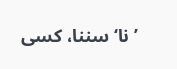’نا‘ سننا، کسی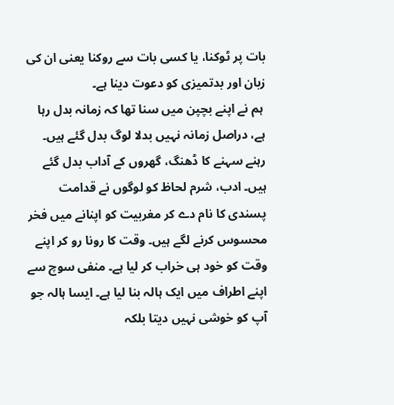بات پر ٹوکنا، یا کسی بات سے روکنا یعنی ان کی زبان اور بدتمیزی کو دعوت دینا ہے۔
 ہم نے اپنے بچپن میں سنا تھا کہ زمانہ بدل رہا ہے، دراصل زمانہ نہیں بدلا لوگ بدل گئے ہیں۔ رہنے سہنے کا ڈھنگ، گھروں کے آداب بدل گئے ہیں۔ ادب، شرم لحاظ کو لوگوں نے قدامت پسندی کا نام دے کر مغربیت کو اپنانے میں فخر محسوس کرنے لگے ہیں۔ وقت کا رونا رو کر اپنے وقت کو خود ہی خراب کر لیا ہے۔ منفی سوچ سے اپنے اطراف میں ایک ہالہ بنا لیا ہے۔ ایسا ہالہ جو آپ کو خوشی نہیں دیتا بلکہ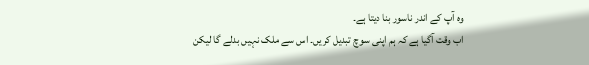وہ آپ کے اندر ناسور بنا دیتا ہے۔
اب وقت آگیا ہے کہ ہم اپنی سوچ تبدیل کریں۔ اس سے ملک نہیں بدلے گا لیکن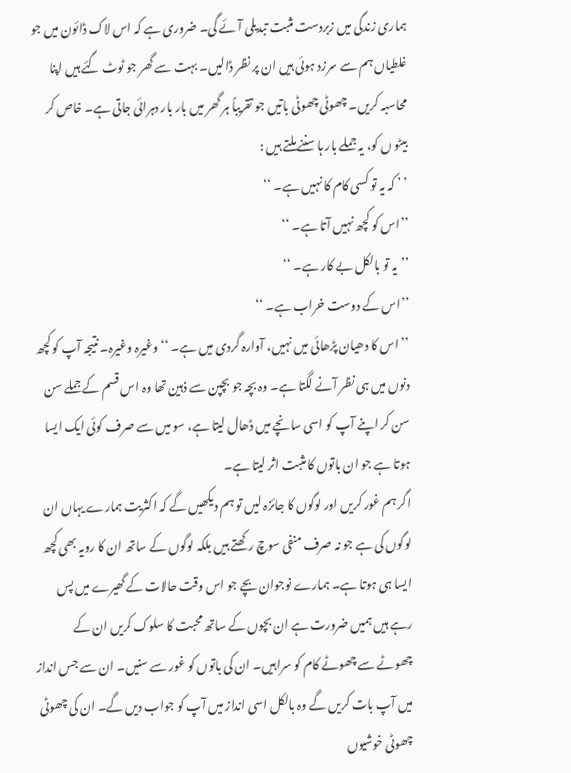ہماری زندگی میں زبردست مثبت تبدیلی آ ئے گی۔ ضروری ہے کہ اس لاک ڈائون میں جو غلطیاں ہم سے سرزد ہوئی ہیں ان پر نظر ڈالیں۔ بہت سے گھر جو ٹوٹ گئے ہیں اپنا محاسبہ کریں۔ چھوٹی چھوٹی باتیں جو تقریباً ہر گھر میں بار بار دہرائی جاتی ہے۔ خاص کر بیٹو ں کو، یہ جملے بار ہا سننے ملتے ہیں :
’ ’ کہ یہ تو کسی کام کا نہیں ہے۔ ‘‘
’’اس کو کچھ نہیں آتا ہے۔ ‘‘
’’یہ تو بالکل بے کار ہے۔ ‘‘
’’اس کے دوست خراب ہے۔ ‘‘
’’ اس کا دھیان پڑھائی میں نہیں، آوارہ گردی میں ہے۔ ‘‘ وغیرہ وغیرہ۔ نتیجہ آپ کو کچھ دنوں میں ہی نظر آنے لگتا ہے۔ وہ بچہ جو بچپن سے ذہین تھا وہ اس قسم کے جملے سن سن کر اپنے آپ کو اسی سانچے میں ڈھال لیتا ہے، سو میں سے صرف کوئی ایک ایسا ہوتا ہے جو ان باتوں کا مثبت اثر لیتا ہے۔
اگر ہم غور کریں اور لوگوں کا جائزہ لیں تو ہم دیکھیں گے کہ اکثریت ہمارے یہاں ان لوگوں کی ہے جو نہ صرف منفی سوچ رکھتے ہیں بلکہ لوگوں کے ساتھ ان کا رویہ بھی کچھ ایسا ہی ہوتا ہے۔ ہمارے نوجوان بچے جو اس وقت حالات کے گھیرے میں پس رہے ہیں ہمیں ضرورت ہے ان بچوں کے ساتھ محبت کا سلوک کریں ان کے چھوٹے سے چھوٹے کام کو سراہیں۔ ان کی باتوں کو غور سے سنیں۔ ان سے جس انداز میں آپ بات کریں گے وہ بالکل اسی انداز میں آپ کو جواب دیں گے۔ ان کی چھوٹی چھوٹی خوشیوں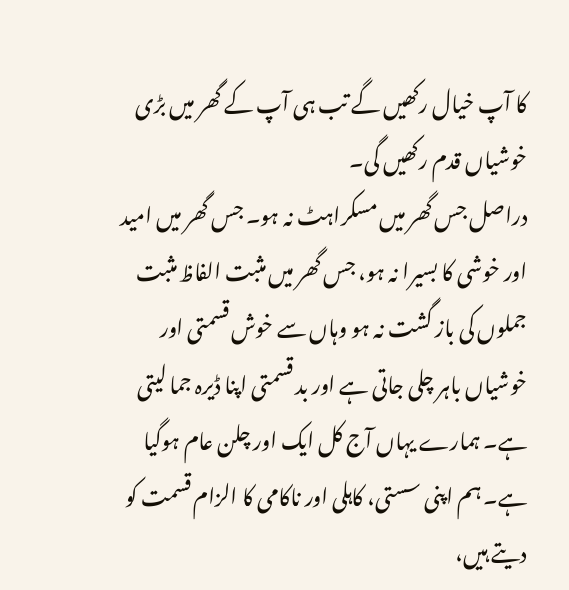کا آپ خیال رکھیں گے تب ہی آپ کے گھر میں بڑی خوشیاں قدم رکھیں گی۔
دراصل جس گھر میں مسکراہٹ نہ ہو۔ جس گھر میں امید اور خوشی کا بسیرا نہ ہو، جس گھر میں مثبت الفاظ مثبت جملوں کی باز گشت نہ ہو وہاں سے خوش قسمتی اور خوشیاں باہر چلی جاتی ہے اور بد قسمتی اپنا ڈیرہ جما لیتی ہے۔ ہمارے یہاں آج کل ایک اور چلن عام ہوگیا ہے۔ ہم اپنی سستی، کاہلی اور ناکامی کا الزام قسمت کو دیتے ہیں،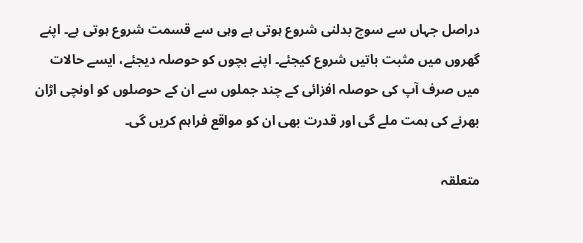دراصل جہاں سے سوچ بدلنی شروع ہوتی ہے وہی سے قسمت شروع ہوتی ہے۔ اپنے گھروں میں مثبت باتیں شروع کیجئے۔ اپنے بچوں کو حوصلہ دیجئے، ایسے حالات میں صرف آپ کی حوصلہ افزائی کے چند جملوں سے ان کے حوصلوں کو اونچی اڑان بھرنے کی ہمت ملے گی اور قدرت بھی ان کو مواقع فراہم کریں گی۔

متعلقہ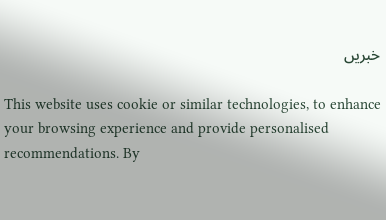خبریں

This website uses cookie or similar technologies, to enhance your browsing experience and provide personalised recommendations. By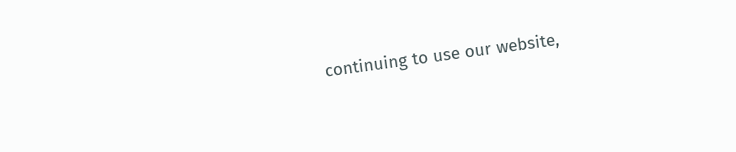continuing to use our website,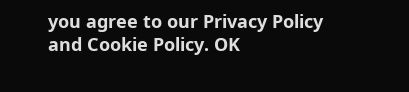you agree to our Privacy Policy and Cookie Policy. OK